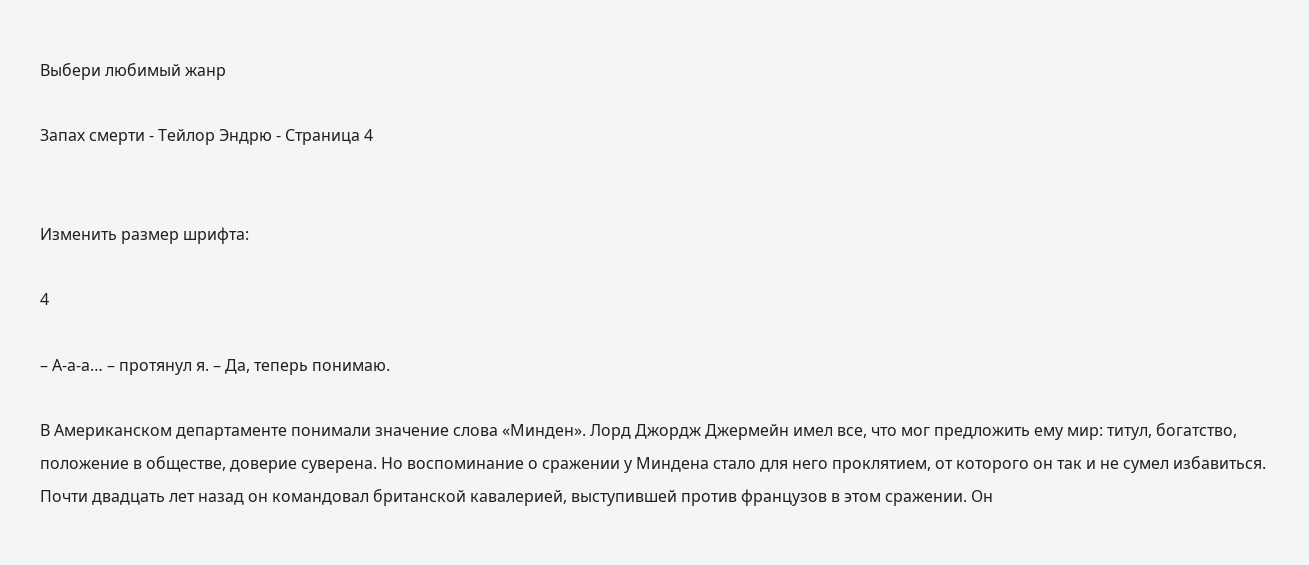Выбери любимый жанр

Запах смерти - Тейлор Эндрю - Страница 4


Изменить размер шрифта:

4

– А-а-а… – протянул я. – Да, теперь понимаю.

В Американском департаменте понимали значение слова «Минден». Лорд Джордж Джермейн имел все, что мог предложить ему мир: титул, богатство, положение в обществе, доверие суверена. Но воспоминание о сражении у Миндена стало для него проклятием, от которого он так и не сумел избавиться. Почти двадцать лет назад он командовал британской кавалерией, выступившей против французов в этом сражении. Он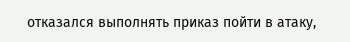отказался выполнять приказ пойти в атаку,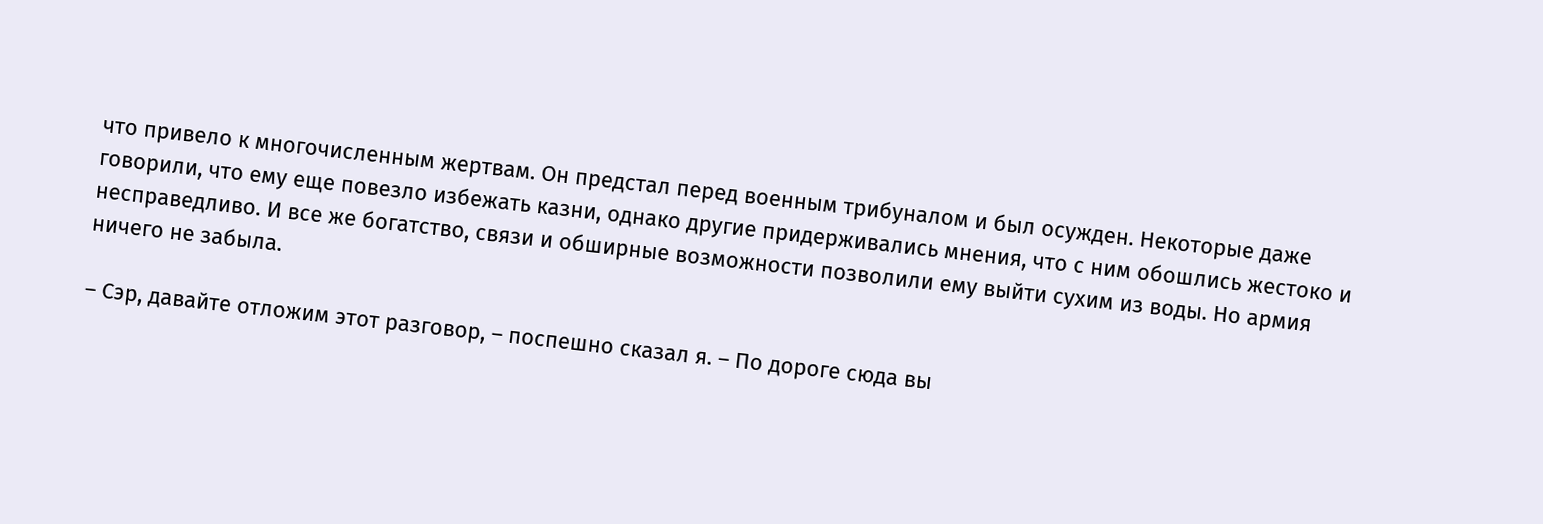что привело к многочисленным жертвам. Он предстал перед военным трибуналом и был осужден. Некоторые даже говорили, что ему еще повезло избежать казни, однако другие придерживались мнения, что с ним обошлись жестоко и несправедливо. И все же богатство, связи и обширные возможности позволили ему выйти сухим из воды. Но армия ничего не забыла.

– Сэр, давайте отложим этот разговор, – поспешно сказал я. – По дороге сюда вы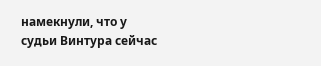намекнули, что у судьи Винтура сейчас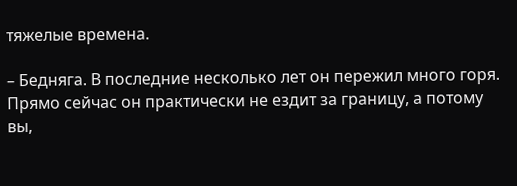тяжелые времена.

– Бедняга. В последние несколько лет он пережил много горя. Прямо сейчас он практически не ездит за границу, а потому вы,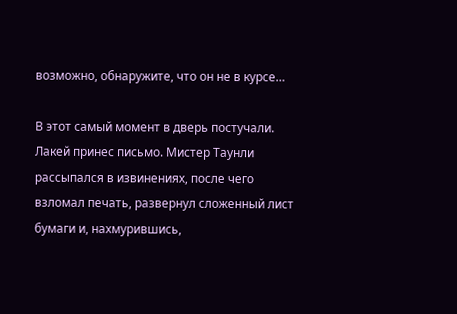возможно, обнаружите, что он не в курсе…

В этот самый момент в дверь постучали. Лакей принес письмо. Мистер Таунли рассыпался в извинениях, после чего взломал печать, развернул сложенный лист бумаги и, нахмурившись,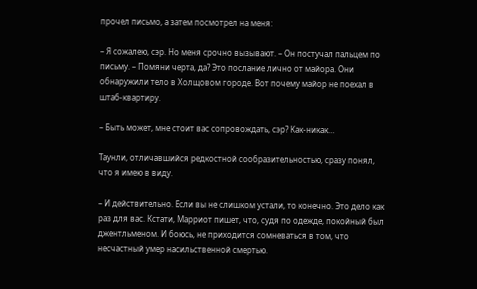прочел письмо, а затем посмотрел на меня:

– Я сожалею, сэр. Но меня срочно вызывают. – Он постучал пальцем по письму. – Помяни черта, да? Это послание лично от майора. Они обнаружили тело в Холщовом городе. Вот почему майор не поехал в штаб-квартиру.

– Быть может, мне стоит вас сопровождать, сэр? Как-никак…

Таунли, отличавшийся редкостной сообразительностью, сразу понял, что я имею в виду.

– И действительно. Если вы не слишком устали, то конечно. Это дело как раз для вас. Кстати, Марриот пишет, что, судя по одежде, покойный был джентльменом. И боюсь, не приходится сомневаться в том, что несчастный умер насильственной смертью.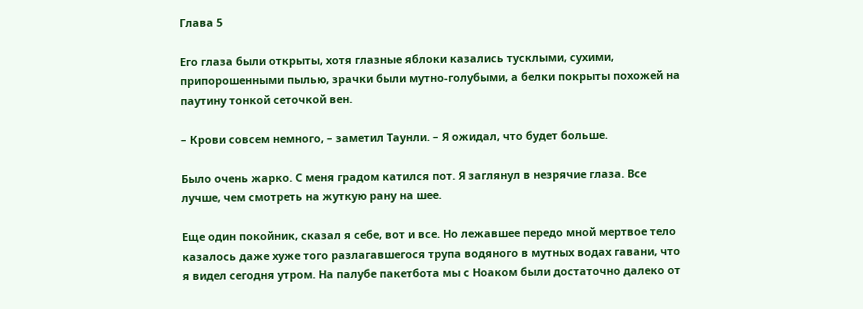Глава 5

Его глаза были открыты, хотя глазные яблоки казались тусклыми, сухими, припорошенными пылью, зрачки были мутно-голубыми, а белки покрыты похожей на паутину тонкой сеточкой вен.

– Крови совсем немного, – заметил Таунли. – Я ожидал, что будет больше.

Было очень жарко. С меня градом катился пот. Я заглянул в незрячие глаза. Все лучше, чем смотреть на жуткую рану на шее.

Еще один покойник, сказал я себе, вот и все. Но лежавшее передо мной мертвое тело казалось даже хуже того разлагавшегося трупа водяного в мутных водах гавани, что я видел сегодня утром. На палубе пакетбота мы с Ноаком были достаточно далеко от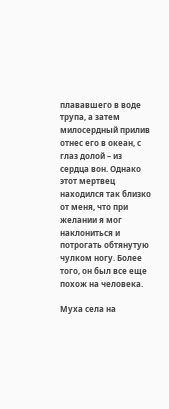плававшего в воде трупа, а затем милосердный прилив отнес его в океан, с глаз долой – из сердца вон. Однако этот мертвец находился так близко от меня, что при желании я мог наклониться и потрогать обтянутую чулком ногу. Более того, он был все еще похож на человека.

Муха села на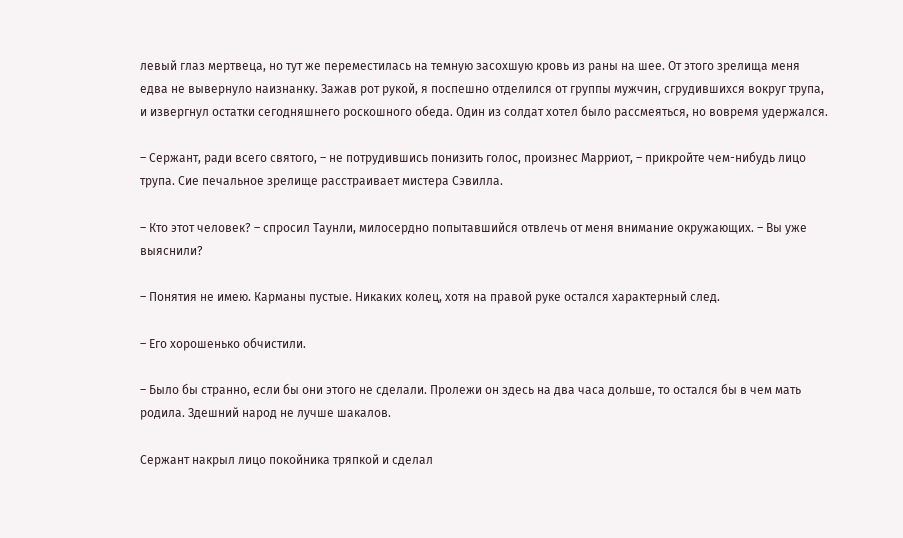левый глаз мертвеца, но тут же переместилась на темную засохшую кровь из раны на шее. От этого зрелища меня едва не вывернуло наизнанку. Зажав рот рукой, я поспешно отделился от группы мужчин, сгрудившихся вокруг трупа, и извергнул остатки сегодняшнего роскошного обеда. Один из солдат хотел было рассмеяться, но вовремя удержался.

– Сержант, ради всего святого, – не потрудившись понизить голос, произнес Марриот, – прикройте чем-нибудь лицо трупа. Сие печальное зрелище расстраивает мистера Сэвилла.

– Кто этот человек? – спросил Таунли, милосердно попытавшийся отвлечь от меня внимание окружающих. – Вы уже выяснили?

– Понятия не имею. Карманы пустые. Никаких колец, хотя на правой руке остался характерный след.

– Его хорошенько обчистили.

– Было бы странно, если бы они этого не сделали. Пролежи он здесь на два часа дольше, то остался бы в чем мать родила. Здешний народ не лучше шакалов.

Сержант накрыл лицо покойника тряпкой и сделал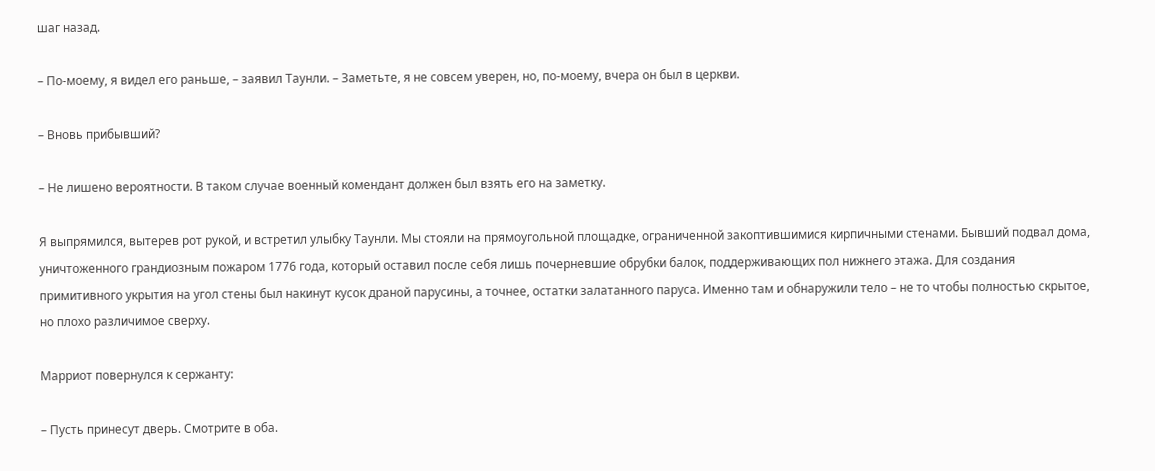шаг назад.

– По-моему, я видел его раньше, – заявил Таунли. – Заметьте, я не совсем уверен, но, по-моему, вчера он был в церкви.

– Вновь прибывший?

– Не лишено вероятности. В таком случае военный комендант должен был взять его на заметку.

Я выпрямился, вытерев рот рукой, и встретил улыбку Таунли. Мы стояли на прямоугольной площадке, ограниченной закоптившимися кирпичными стенами. Бывший подвал дома, уничтоженного грандиозным пожаром 1776 года, который оставил после себя лишь почерневшие обрубки балок, поддерживающих пол нижнего этажа. Для создания примитивного укрытия на угол стены был накинут кусок драной парусины, а точнее, остатки залатанного паруса. Именно там и обнаружили тело – не то чтобы полностью скрытое, но плохо различимое сверху.

Марриот повернулся к сержанту:

– Пусть принесут дверь. Смотрите в оба.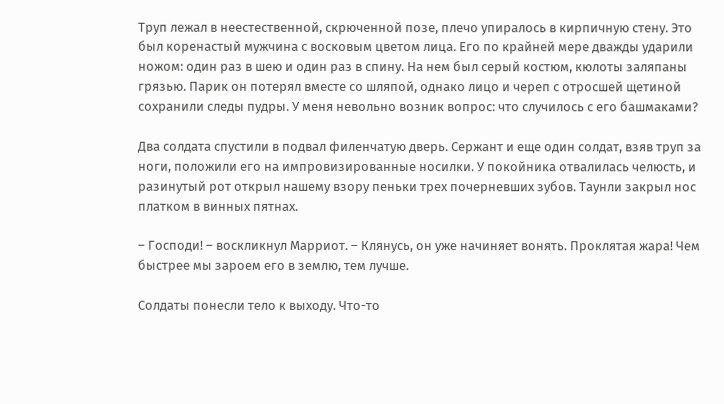Труп лежал в неестественной, скрюченной позе, плечо упиралось в кирпичную стену. Это был коренастый мужчина с восковым цветом лица. Его по крайней мере дважды ударили ножом: один раз в шею и один раз в спину. На нем был серый костюм, кюлоты заляпаны грязью. Парик он потерял вместе со шляпой, однако лицо и череп с отросшей щетиной сохранили следы пудры. У меня невольно возник вопрос: что случилось с его башмаками?

Два солдата спустили в подвал филенчатую дверь. Сержант и еще один солдат, взяв труп за ноги, положили его на импровизированные носилки. У покойника отвалилась челюсть, и разинутый рот открыл нашему взору пеньки трех почерневших зубов. Таунли закрыл нос платком в винных пятнах.

– Господи! – воскликнул Марриот. – Клянусь, он уже начиняет вонять. Проклятая жара! Чем быстрее мы зароем его в землю, тем лучше.

Солдаты понесли тело к выходу. Что-то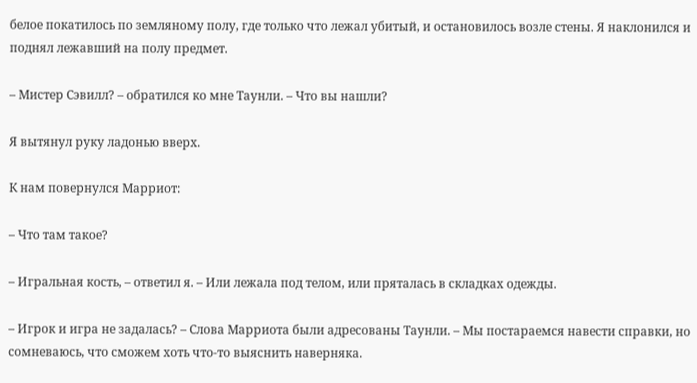белое покатилось по земляному полу, где только что лежал убитый, и остановилось возле стены. Я наклонился и поднял лежавший на полу предмет.

– Мистер Сэвилл? – обратился ко мне Таунли. – Что вы нашли?

Я вытянул руку ладонью вверх.

К нам повернулся Марриот:

– Что там такое?

– Игральная кость, – ответил я. – Или лежала под телом, или пряталась в складках одежды.

– Игрок и игра не задалась? – Слова Марриота были адресованы Таунли. – Мы постараемся навести справки, но сомневаюсь, что сможем хоть что-то выяснить наверняка.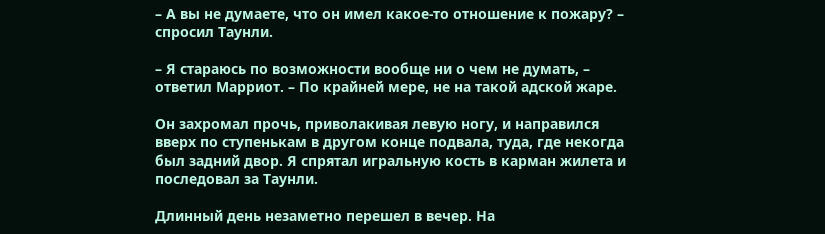– А вы не думаете, что он имел какое-то отношение к пожару? – спросил Таунли.

– Я стараюсь по возможности вообще ни о чем не думать, – ответил Марриот. – По крайней мере, не на такой адской жаре.

Он захромал прочь, приволакивая левую ногу, и направился вверх по ступенькам в другом конце подвала, туда, где некогда был задний двор. Я спрятал игральную кость в карман жилета и последовал за Таунли.

Длинный день незаметно перешел в вечер. На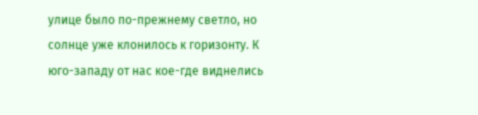улице было по-прежнему светло, но солнце уже клонилось к горизонту. К юго-западу от нас кое-где виднелись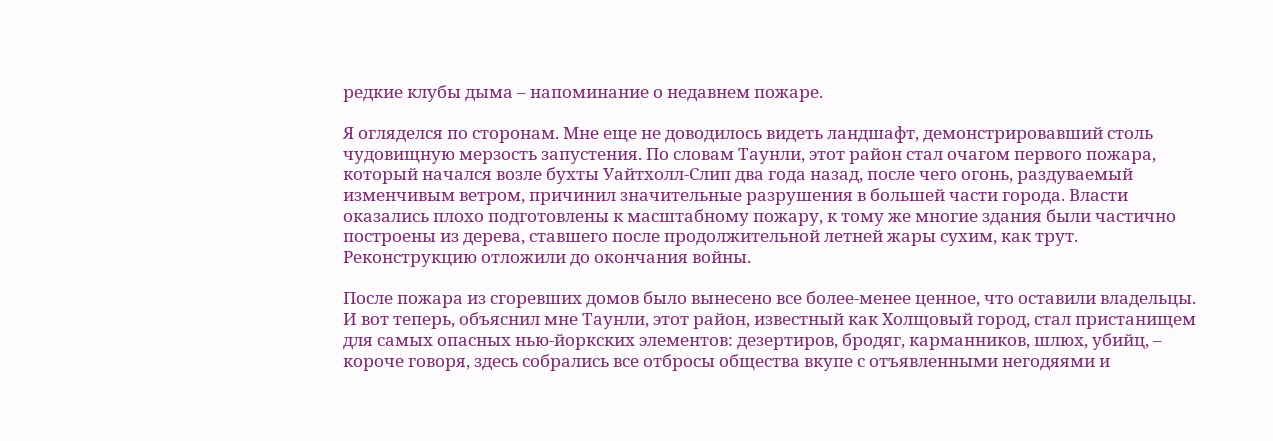редкие клубы дыма – напоминание о недавнем пожаре.

Я огляделся по сторонам. Мне еще не доводилось видеть ландшафт, демонстрировавший столь чудовищную мерзость запустения. По словам Таунли, этот район стал очагом первого пожара, который начался возле бухты Уайтхолл-Слип два года назад, после чего огонь, раздуваемый изменчивым ветром, причинил значительные разрушения в большей части города. Власти оказались плохо подготовлены к масштабному пожару, к тому же многие здания были частично построены из дерева, ставшего после продолжительной летней жары сухим, как трут. Реконструкцию отложили до окончания войны.

После пожара из сгоревших домов было вынесено все более-менее ценное, что оставили владельцы. И вот теперь, объяснил мне Таунли, этот район, известный как Холщовый город, стал пристанищем для самых опасных нью-йоркских элементов: дезертиров, бродяг, карманников, шлюх, убийц, – короче говоря, здесь собрались все отбросы общества вкупе с отъявленными негодяями и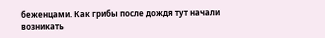беженцами. Как грибы после дождя тут начали возникать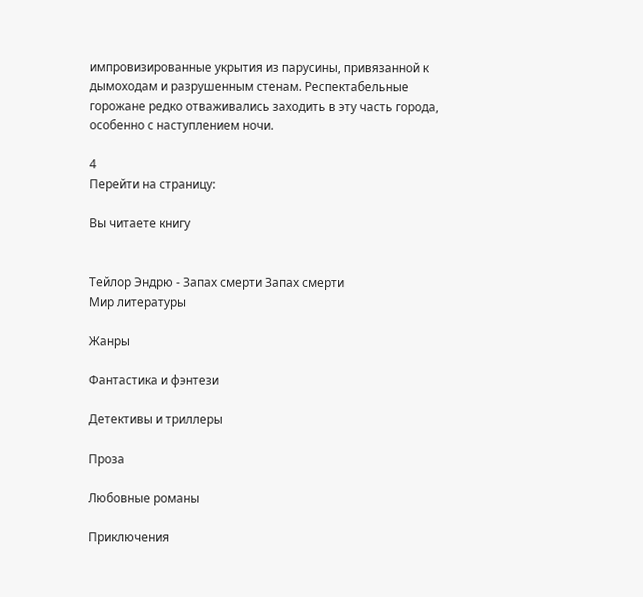импровизированные укрытия из парусины, привязанной к дымоходам и разрушенным стенам. Респектабельные горожане редко отваживались заходить в эту часть города, особенно с наступлением ночи.

4
Перейти на страницу:

Вы читаете книгу


Тейлор Эндрю - Запах смерти Запах смерти
Мир литературы

Жанры

Фантастика и фэнтези

Детективы и триллеры

Проза

Любовные романы

Приключения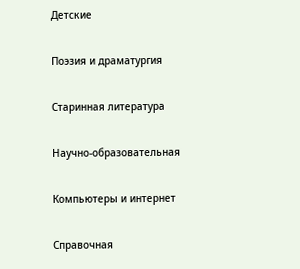Детские

Поэзия и драматургия

Старинная литература

Научно-образовательная

Компьютеры и интернет

Справочная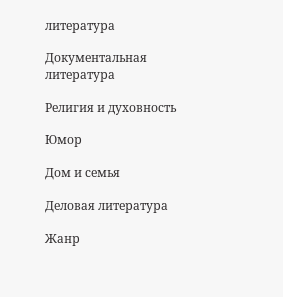литература

Документальная литература

Религия и духовность

Юмор

Дом и семья

Деловая литература

Жанр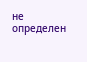не определен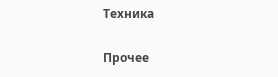Техника

Прочее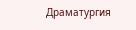Драматургия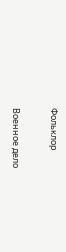Фольклор

Военное дело